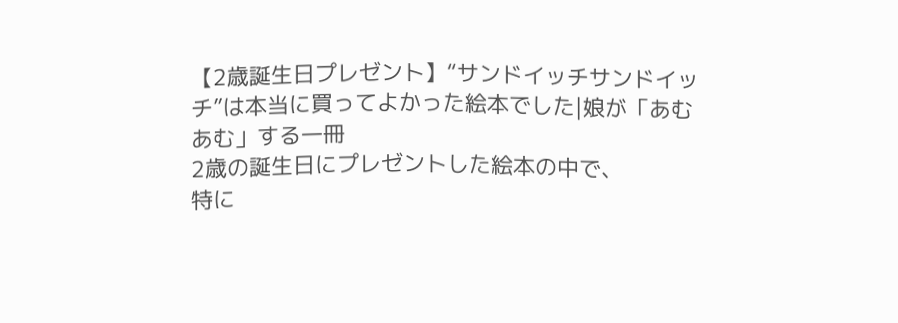【2歳誕生日プレゼント】“サンドイッチサンドイッチ”は本当に買ってよかった絵本でした|娘が「あむあむ」する一冊
2歳の誕生日にプレゼントした絵本の中で、
特に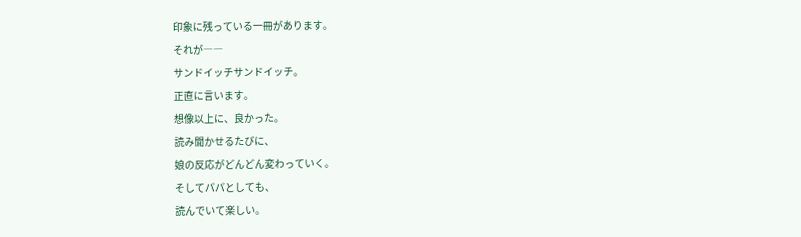印象に残っている一冊があります。
それが――
サンドイッチサンドイッチ。
正直に言います。
想像以上に、良かった。
読み聞かせるたびに、
娘の反応がどんどん変わっていく。
そしてパパとしても、
読んでいて楽しい。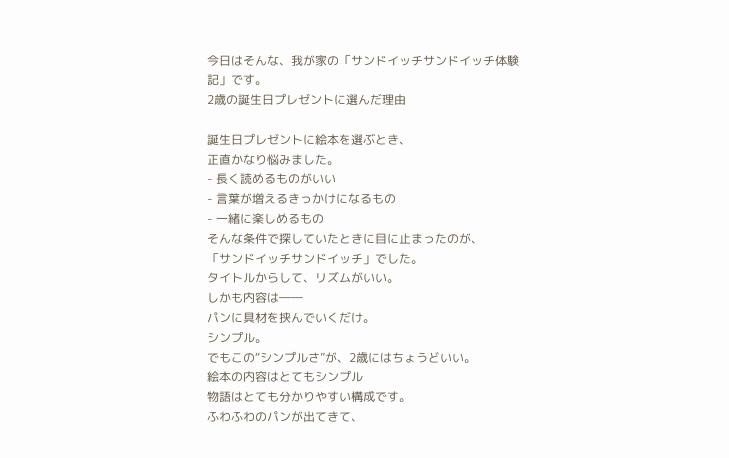今日はそんな、我が家の「サンドイッチサンドイッチ体験記」です。
2歳の誕生日プレゼントに選んだ理由

誕生日プレゼントに絵本を選ぶとき、
正直かなり悩みました。
- 長く読めるものがいい
- 言葉が増えるきっかけになるもの
- 一緒に楽しめるもの
そんな条件で探していたときに目に止まったのが、
「サンドイッチサンドイッチ」でした。
タイトルからして、リズムがいい。
しかも内容は――
パンに具材を挟んでいくだけ。
シンプル。
でもこの“シンプルさ”が、2歳にはちょうどいい。
絵本の内容はとてもシンプル
物語はとても分かりやすい構成です。
ふわふわのパンが出てきて、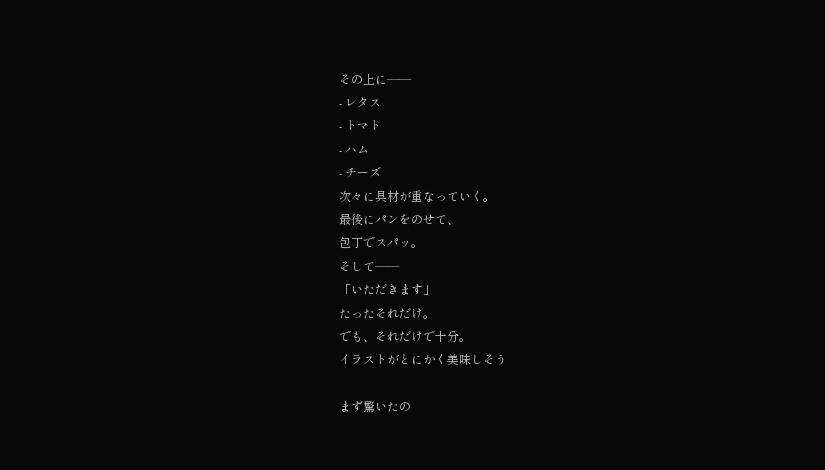その上に――
- レタス
- トマト
- ハム
- チーズ
次々に具材が重なっていく。
最後にパンをのせて、
包丁でスパッ。
そして――
「いただきます」
たったそれだけ。
でも、それだけで十分。
イラストがとにかく美味しそう

まず驚いたの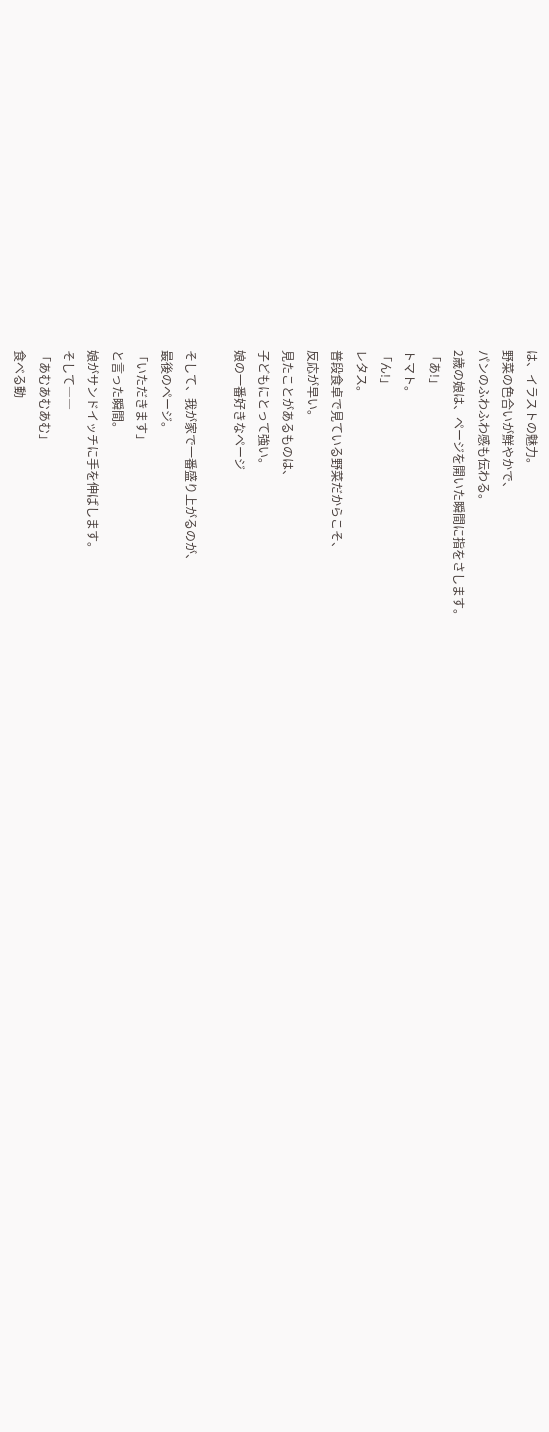は、イラストの魅力。
野菜の色合いが鮮やかで、
パンのふわふわ感も伝わる。
2歳の娘は、ページを開いた瞬間に指をさします。
「あ!」
トマト。
「ん!」
レタス。
普段食卓で見ている野菜だからこそ、
反応が早い。
見たことがあるものは、
子どもにとって強い。
娘の一番好きなページ

そして、我が家で一番盛り上がるのが、
最後のページ。
「いただきます」
と言った瞬間。
娘がサンドイッチに手を伸ばします。
そして――
「あむあむあむ」
食べる動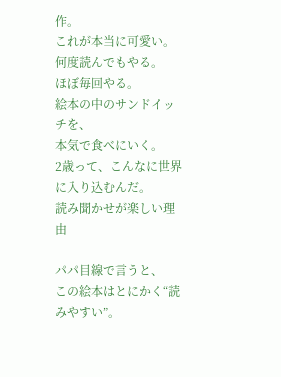作。
これが本当に可愛い。
何度読んでもやる。
ほぼ毎回やる。
絵本の中のサンドイッチを、
本気で食べにいく。
2歳って、こんなに世界に入り込むんだ。
読み聞かせが楽しい理由

パパ目線で言うと、
この絵本はとにかく“読みやすい”。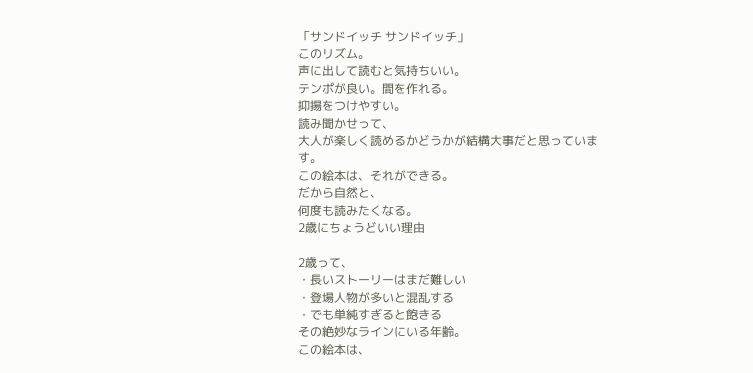「サンドイッチ サンドイッチ」
このリズム。
声に出して読むと気持ちいい。
テンポが良い。間を作れる。
抑揚をつけやすい。
読み聞かせって、
大人が楽しく読めるかどうかが結構大事だと思っています。
この絵本は、それができる。
だから自然と、
何度も読みたくなる。
2歳にちょうどいい理由

2歳って、
・長いストーリーはまだ難しい
・登場人物が多いと混乱する
・でも単純すぎると飽きる
その絶妙なラインにいる年齢。
この絵本は、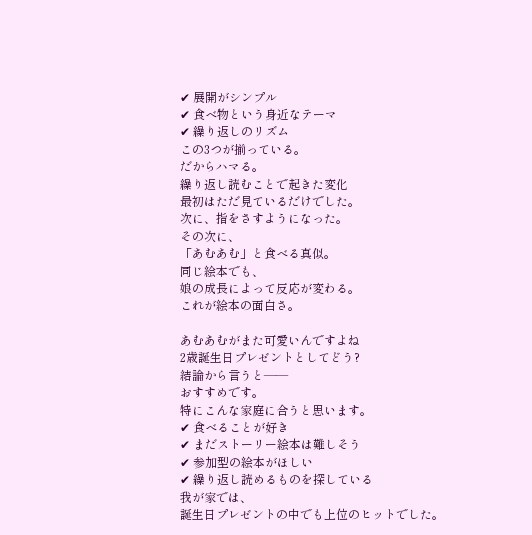✔ 展開がシンプル
✔ 食べ物という身近なテーマ
✔ 繰り返しのリズム
この3つが揃っている。
だからハマる。
繰り返し読むことで起きた変化
最初はただ見ているだけでした。
次に、指をさすようになった。
その次に、
「あむあむ」と食べる真似。
同じ絵本でも、
娘の成長によって反応が変わる。
これが絵本の面白さ。

あむあむがまた可愛いんですよね
2歳誕生日プレゼントとしてどう?
結論から言うと――
おすすめです。
特にこんな家庭に合うと思います。
✔ 食べることが好き
✔ まだストーリー絵本は難しそう
✔ 参加型の絵本がほしい
✔ 繰り返し読めるものを探している
我が家では、
誕生日プレゼントの中でも上位のヒットでした。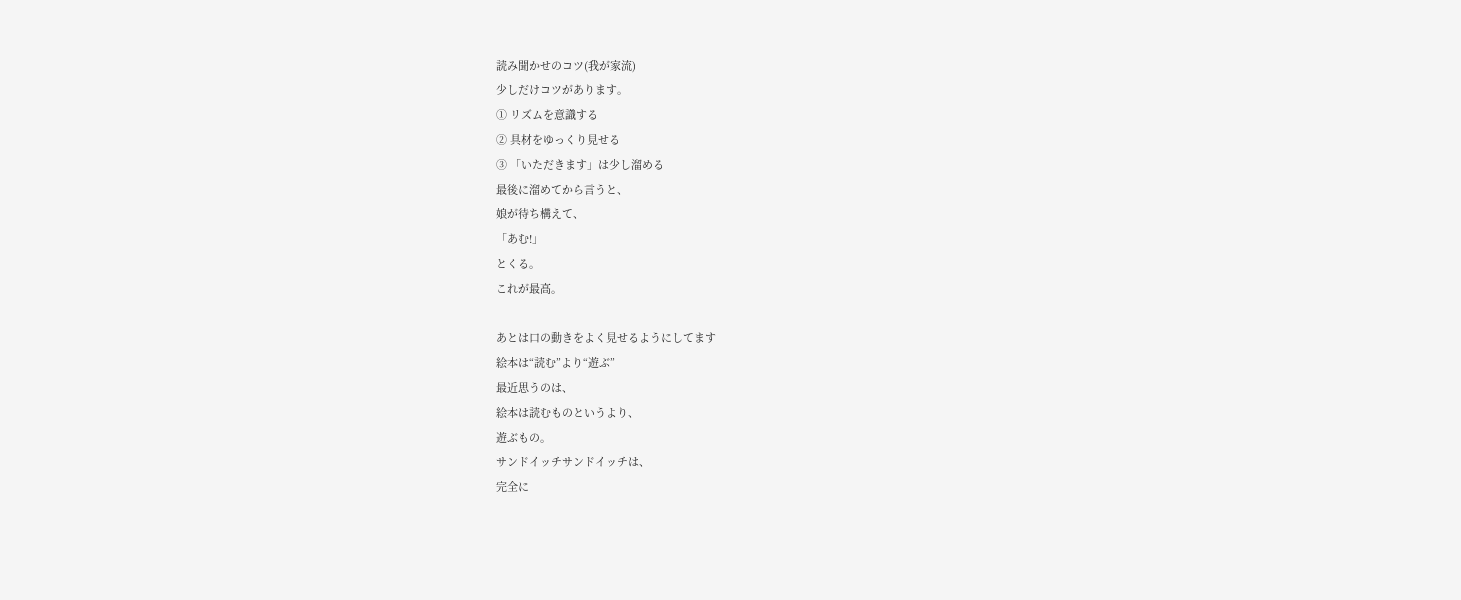読み聞かせのコツ(我が家流)
少しだけコツがあります。
① リズムを意識する
② 具材をゆっくり見せる
③ 「いただきます」は少し溜める
最後に溜めてから言うと、
娘が待ち構えて、
「あむ!」
とくる。
これが最高。

あとは口の動きをよく見せるようにしてます
絵本は“読む”より“遊ぶ”
最近思うのは、
絵本は読むものというより、
遊ぶもの。
サンドイッチサンドイッチは、
完全に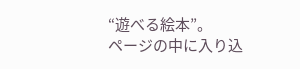“遊べる絵本”。
ページの中に入り込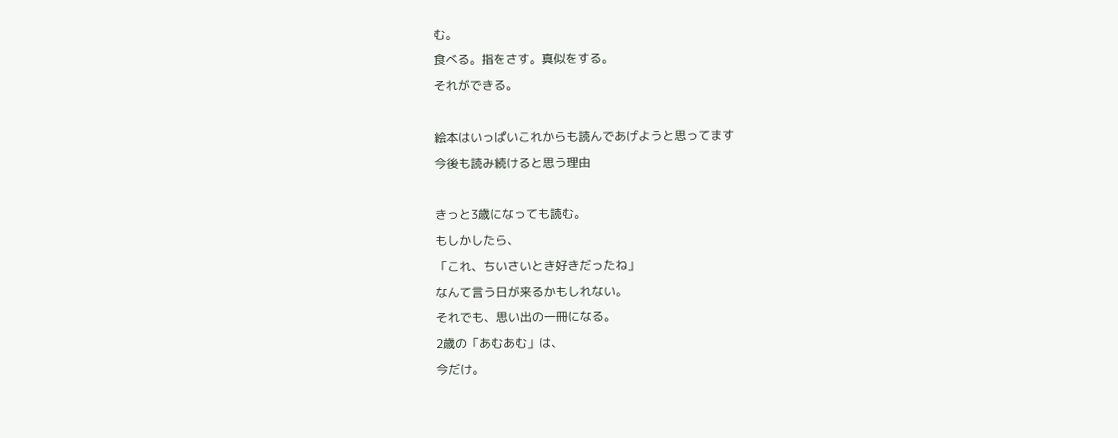む。
食べる。指をさす。真似をする。
それができる。

絵本はいっぱいこれからも読んであげようと思ってます
今後も読み続けると思う理由

きっと3歳になっても読む。
もしかしたら、
「これ、ちいさいとき好きだったね」
なんて言う日が来るかもしれない。
それでも、思い出の一冊になる。
2歳の「あむあむ」は、
今だけ。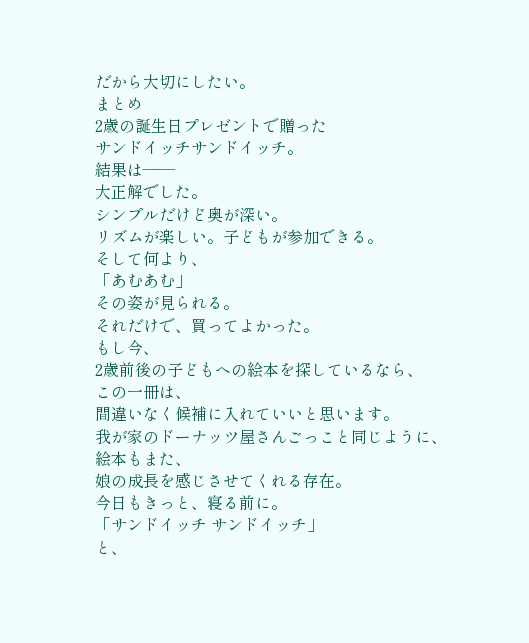だから大切にしたい。
まとめ
2歳の誕生日プレゼントで贈った
サンドイッチサンドイッチ。
結果は――
大正解でした。
シンプルだけど奥が深い。
リズムが楽しい。子どもが参加できる。
そして何より、
「あむあむ」
その姿が見られる。
それだけで、買ってよかった。
もし今、
2歳前後の子どもへの絵本を探しているなら、
この一冊は、
間違いなく候補に入れていいと思います。
我が家のドーナッツ屋さんごっこと同じように、
絵本もまた、
娘の成長を感じさせてくれる存在。
今日もきっと、寝る前に。
「サンドイッチ サンドイッチ」
と、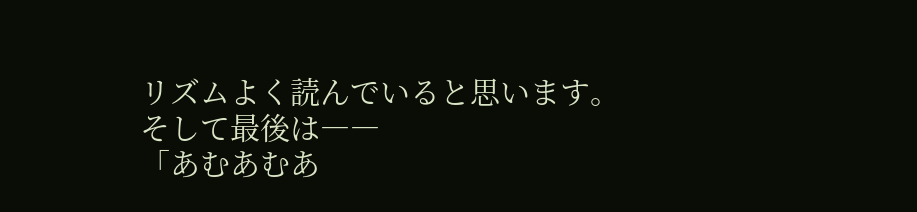リズムよく読んでいると思います。
そして最後は――
「あむあむあ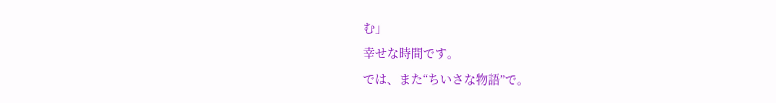む」
幸せな時間です。
では、また“ちいさな物語”で。